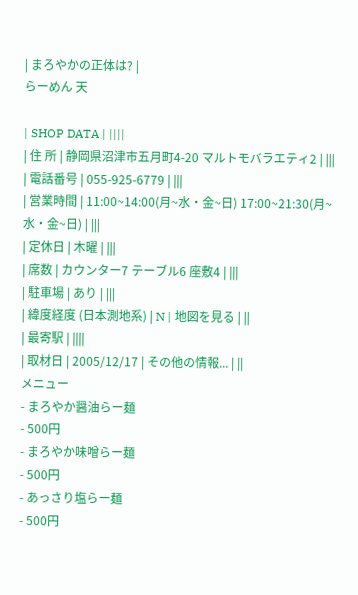| まろやかの正体は? |
らーめん 天

| SHOP DATA | ||||
| 住 所 | 静岡県沼津市五月町4-20 マルトモバラエティ2 | |||
| 電話番号 | 055-925-6779 | |||
| 営業時間 | 11:00~14:00(月~水・金~日) 17:00~21:30(月~水・金~日) | |||
| 定休日 | 木曜 | |||
| 席数 | カウンター7 テーブル6 座敷4 | |||
| 駐車場 | あり | |||
| 緯度経度 (日本測地系) | N | 地図を見る | ||
| 最寄駅 | ||||
| 取材日 | 2005/12/17 | その他の情報... | ||
メニュー
- まろやか醤油らー麺
- 500円
- まろやか味噌らー麺
- 500円
- あっさり塩らー麺
- 500円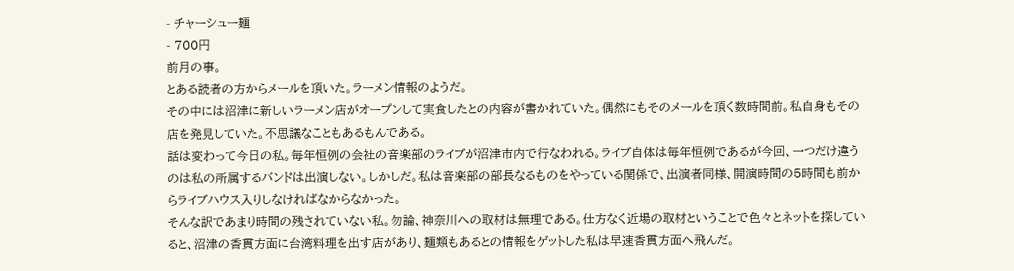- チャーシュー麺
- 700円
前月の事。
とある読者の方からメールを頂いた。ラーメン情報のようだ。
その中には沼津に新しいラーメン店がオープンして実食したとの内容が書かれていた。偶然にもそのメールを頂く数時間前。私自身もその店を発見していた。不思議なこともあるもんである。
話は変わって今日の私。毎年恒例の会社の音楽部のライブが沼津市内で行なわれる。ライブ自体は毎年恒例であるが今回、一つだけ違うのは私の所属するバンドは出演しない。しかしだ。私は音楽部の部長なるものをやっている関係で、出演者同様、開演時間の5時間も前からライブハウス入りしなければなからなかった。
そんな訳であまり時間の残されていない私。勿論、神奈川への取材は無理である。仕方なく近場の取材ということで色々とネットを探していると、沼津の香貫方面に台湾料理を出す店があり、麺類もあるとの情報をゲットした私は早速香貫方面へ飛んだ。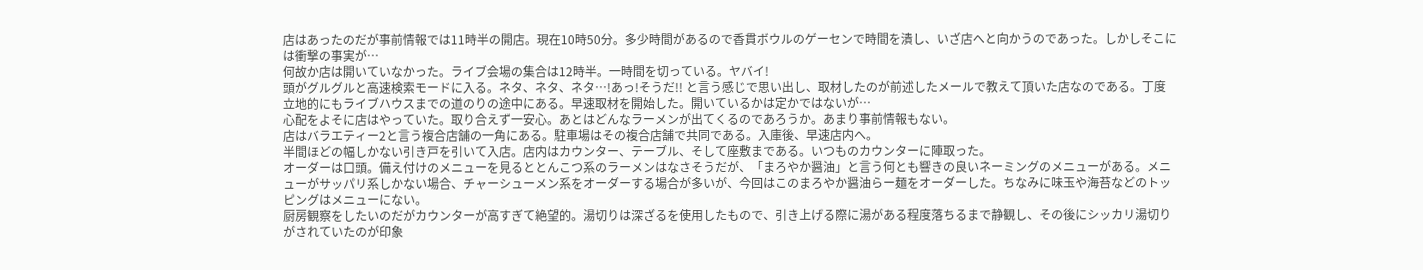店はあったのだが事前情報では11時半の開店。現在10時50分。多少時間があるので香貫ボウルのゲーセンで時間を潰し、いざ店へと向かうのであった。しかしそこには衝撃の事実が…
何故か店は開いていなかった。ライブ会場の集合は12時半。一時間を切っている。ヤバイ!
頭がグルグルと高速検索モードに入る。ネタ、ネタ、ネタ…!あっ!そうだ!! と言う感じで思い出し、取材したのが前述したメールで教えて頂いた店なのである。丁度立地的にもライブハウスまでの道のりの途中にある。早速取材を開始した。開いているかは定かではないが…
心配をよそに店はやっていた。取り合えず一安心。あとはどんなラーメンが出てくるのであろうか。あまり事前情報もない。
店はバラエティー2と言う複合店舗の一角にある。駐車場はその複合店舗で共同である。入庫後、早速店内へ。
半間ほどの幅しかない引き戸を引いて入店。店内はカウンター、テーブル、そして座敷まである。いつものカウンターに陣取った。
オーダーは口頭。備え付けのメニューを見るととんこつ系のラーメンはなさそうだが、「まろやか醤油」と言う何とも響きの良いネーミングのメニューがある。メニューがサッパリ系しかない場合、チャーシューメン系をオーダーする場合が多いが、今回はこのまろやか醤油らー麺をオーダーした。ちなみに味玉や海苔などのトッピングはメニューにない。
厨房観察をしたいのだがカウンターが高すぎて絶望的。湯切りは深ざるを使用したもので、引き上げる際に湯がある程度落ちるまで静観し、その後にシッカリ湯切りがされていたのが印象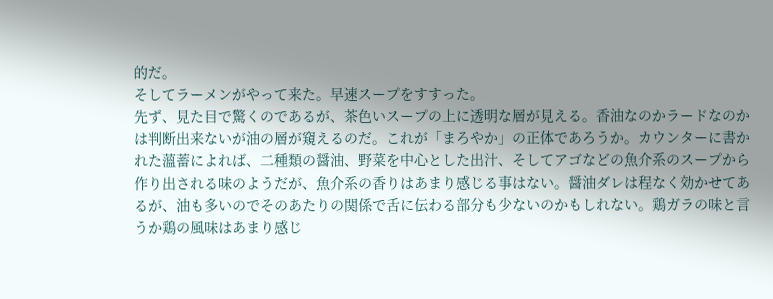的だ。
そしてラーメンがやって来た。早速スープをすすった。
先ず、見た目で驚くのであるが、茶色いスープの上に透明な層が見える。香油なのかラードなのかは判断出来ないが油の層が窺えるのだ。これが「まろやか」の正体であろうか。カウンターに書かれた薀蓄によれば、二種類の醤油、野菜を中心とした出汁、そしてアゴなどの魚介系のスープから作り出される味のようだが、魚介系の香りはあまり感じる事はない。醤油ダレは程なく効かせてあるが、油も多いのでそのあたりの関係で舌に伝わる部分も少ないのかもしれない。鶏ガラの味と言うか鶏の風味はあまり感じ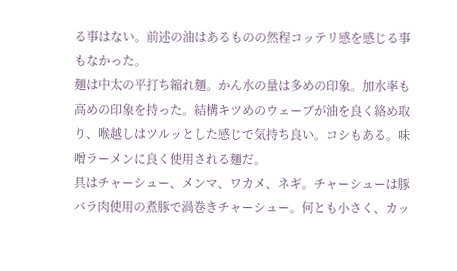る事はない。前述の油はあるものの然程コッテリ感を感じる事もなかった。
麺は中太の平打ち縮れ麺。かん水の量は多めの印象。加水率も高めの印象を持った。結構キツめのウェーブが油を良く絡め取り、喉越しはツルッとした感じで気持ち良い。コシもある。味噌ラーメンに良く使用される麺だ。
具はチャーシュー、メンマ、ワカメ、ネギ。チャーシューは豚バラ肉使用の煮豚で渦巻きチャーシュー。何とも小さく、カッ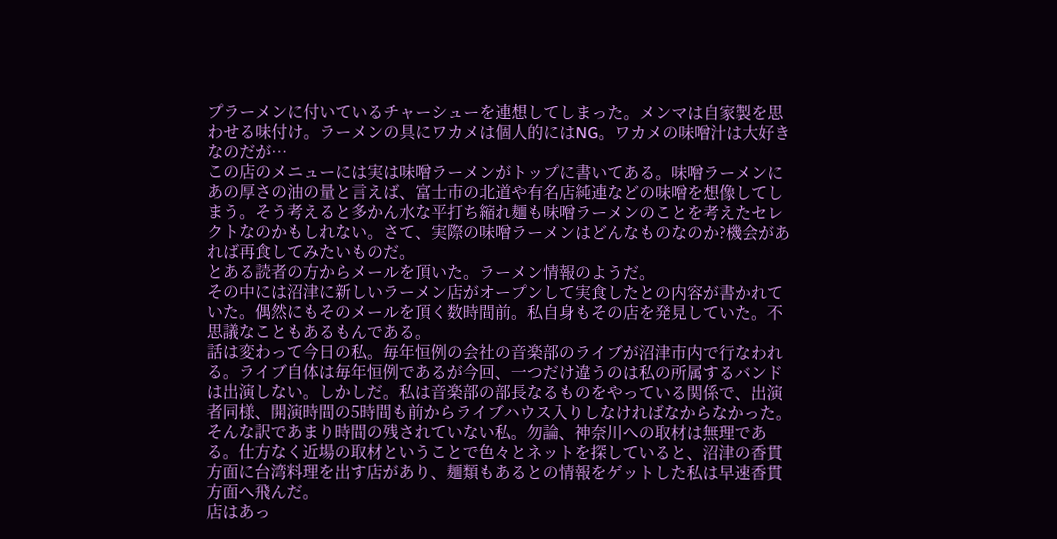プラーメンに付いているチャーシューを連想してしまった。メンマは自家製を思わせる味付け。ラーメンの具にワカメは個人的にはNG。ワカメの味噌汁は大好きなのだが…
この店のメニューには実は味噌ラーメンがトップに書いてある。味噌ラーメンにあの厚さの油の量と言えば、富士市の北道や有名店純連などの味噌を想像してしまう。そう考えると多かん水な平打ち縮れ麺も味噌ラーメンのことを考えたセレクトなのかもしれない。さて、実際の味噌ラーメンはどんなものなのか?機会があれば再食してみたいものだ。
とある読者の方からメールを頂いた。ラーメン情報のようだ。
その中には沼津に新しいラーメン店がオープンして実食したとの内容が書かれていた。偶然にもそのメールを頂く数時間前。私自身もその店を発見していた。不思議なこともあるもんである。
話は変わって今日の私。毎年恒例の会社の音楽部のライブが沼津市内で行なわれる。ライブ自体は毎年恒例であるが今回、一つだけ違うのは私の所属するバンドは出演しない。しかしだ。私は音楽部の部長なるものをやっている関係で、出演者同様、開演時間の5時間も前からライブハウス入りしなければなからなかった。
そんな訳であまり時間の残されていない私。勿論、神奈川への取材は無理である。仕方なく近場の取材ということで色々とネットを探していると、沼津の香貫方面に台湾料理を出す店があり、麺類もあるとの情報をゲットした私は早速香貫方面へ飛んだ。
店はあっ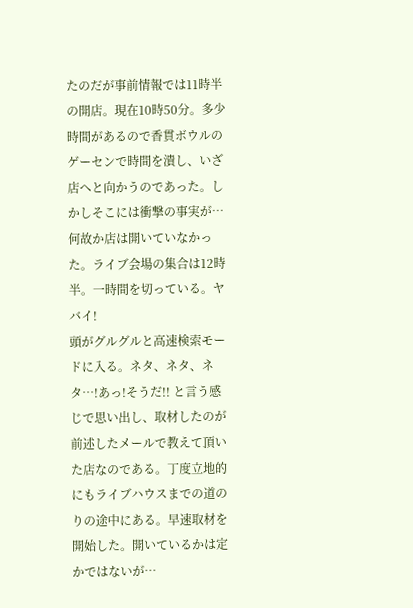たのだが事前情報では11時半の開店。現在10時50分。多少時間があるので香貫ボウルのゲーセンで時間を潰し、いざ店へと向かうのであった。しかしそこには衝撃の事実が…
何故か店は開いていなかった。ライブ会場の集合は12時半。一時間を切っている。ヤバイ!
頭がグルグルと高速検索モードに入る。ネタ、ネタ、ネタ…!あっ!そうだ!! と言う感じで思い出し、取材したのが前述したメールで教えて頂いた店なのである。丁度立地的にもライブハウスまでの道のりの途中にある。早速取材を開始した。開いているかは定かではないが…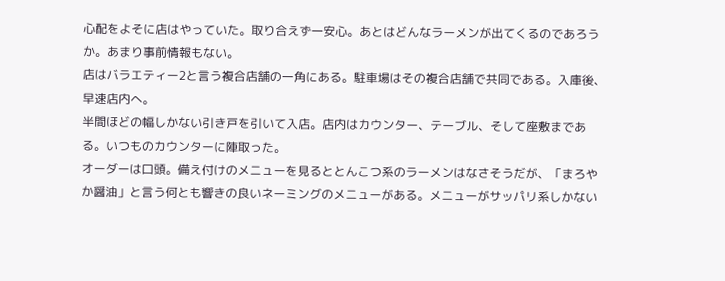心配をよそに店はやっていた。取り合えず一安心。あとはどんなラーメンが出てくるのであろうか。あまり事前情報もない。
店はバラエティー2と言う複合店舗の一角にある。駐車場はその複合店舗で共同である。入庫後、早速店内へ。
半間ほどの幅しかない引き戸を引いて入店。店内はカウンター、テーブル、そして座敷まである。いつものカウンターに陣取った。
オーダーは口頭。備え付けのメニューを見るととんこつ系のラーメンはなさそうだが、「まろやか醤油」と言う何とも響きの良いネーミングのメニューがある。メニューがサッパリ系しかない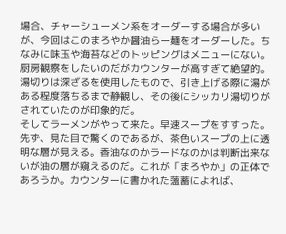場合、チャーシューメン系をオーダーする場合が多いが、今回はこのまろやか醤油らー麺をオーダーした。ちなみに味玉や海苔などのトッピングはメニューにない。
厨房観察をしたいのだがカウンターが高すぎて絶望的。湯切りは深ざるを使用したもので、引き上げる際に湯がある程度落ちるまで静観し、その後にシッカリ湯切りがされていたのが印象的だ。
そしてラーメンがやって来た。早速スープをすすった。
先ず、見た目で驚くのであるが、茶色いスープの上に透明な層が見える。香油なのかラードなのかは判断出来ないが油の層が窺えるのだ。これが「まろやか」の正体であろうか。カウンターに書かれた薀蓄によれば、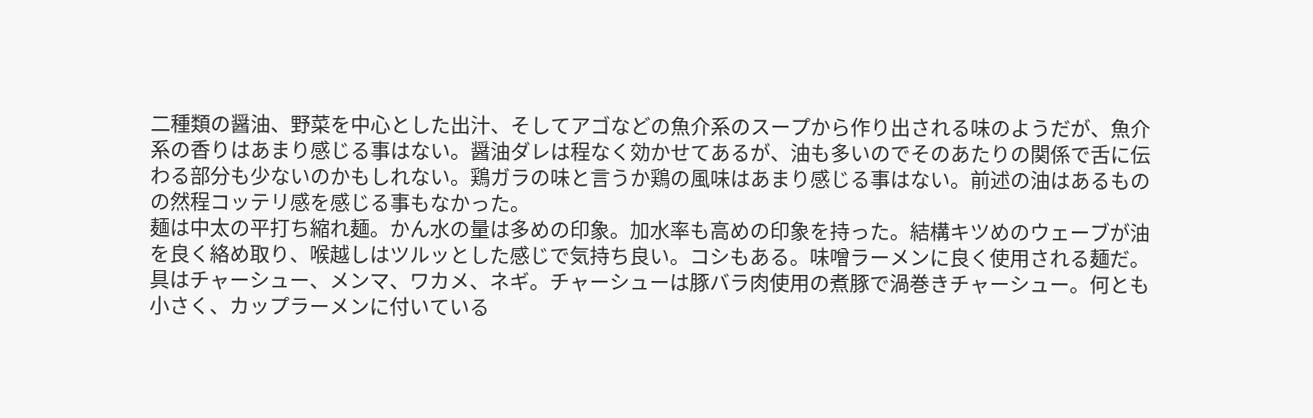二種類の醤油、野菜を中心とした出汁、そしてアゴなどの魚介系のスープから作り出される味のようだが、魚介系の香りはあまり感じる事はない。醤油ダレは程なく効かせてあるが、油も多いのでそのあたりの関係で舌に伝わる部分も少ないのかもしれない。鶏ガラの味と言うか鶏の風味はあまり感じる事はない。前述の油はあるものの然程コッテリ感を感じる事もなかった。
麺は中太の平打ち縮れ麺。かん水の量は多めの印象。加水率も高めの印象を持った。結構キツめのウェーブが油を良く絡め取り、喉越しはツルッとした感じで気持ち良い。コシもある。味噌ラーメンに良く使用される麺だ。
具はチャーシュー、メンマ、ワカメ、ネギ。チャーシューは豚バラ肉使用の煮豚で渦巻きチャーシュー。何とも小さく、カップラーメンに付いている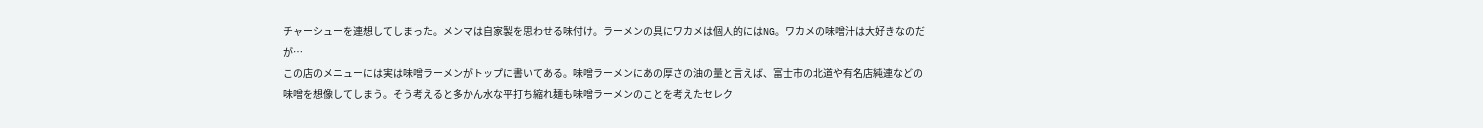チャーシューを連想してしまった。メンマは自家製を思わせる味付け。ラーメンの具にワカメは個人的にはNG。ワカメの味噌汁は大好きなのだが…
この店のメニューには実は味噌ラーメンがトップに書いてある。味噌ラーメンにあの厚さの油の量と言えば、富士市の北道や有名店純連などの味噌を想像してしまう。そう考えると多かん水な平打ち縮れ麺も味噌ラーメンのことを考えたセレク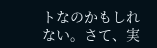トなのかもしれない。さて、実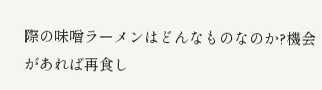際の味噌ラーメンはどんなものなのか?機会があれば再食し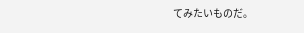てみたいものだ。